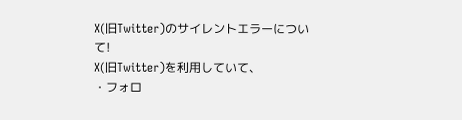X(旧Twitter)のサイレントエラーについて!
X(旧Twitter)を利用していて、
・フォロ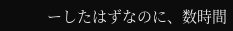ーしたはずなのに、数時間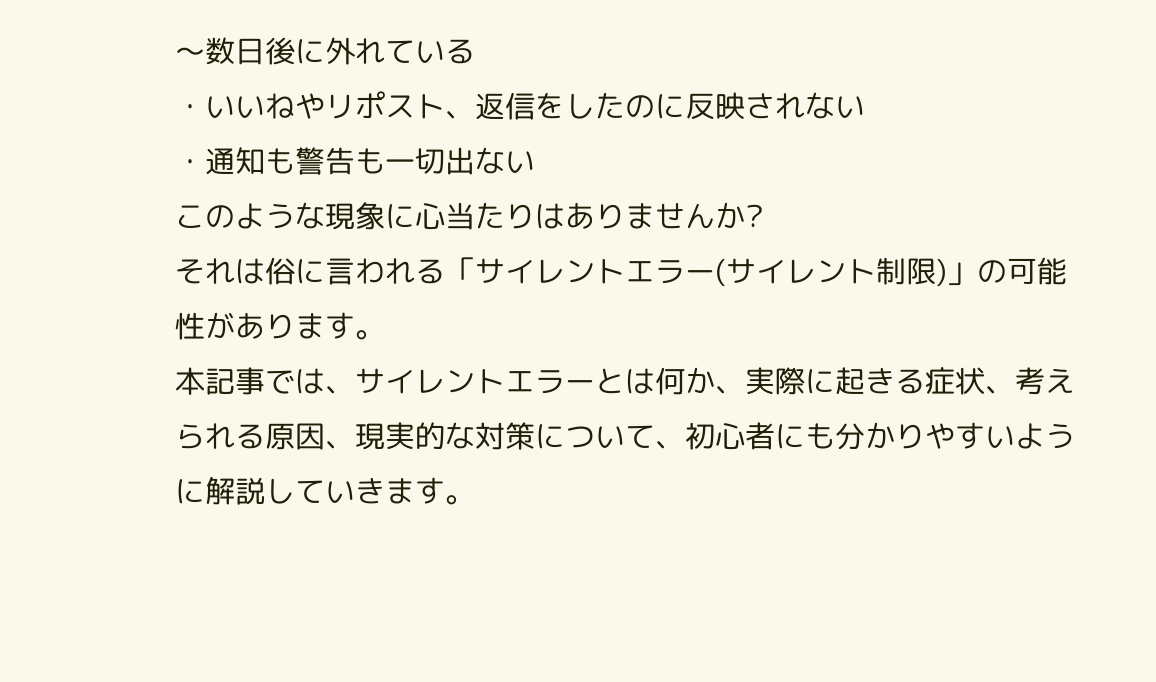〜数日後に外れている
・いいねやリポスト、返信をしたのに反映されない
・通知も警告も一切出ない
このような現象に心当たりはありませんか?
それは俗に言われる「サイレントエラー(サイレント制限)」の可能性があります。
本記事では、サイレントエラーとは何か、実際に起きる症状、考えられる原因、現実的な対策について、初心者にも分かりやすいように解説していきます。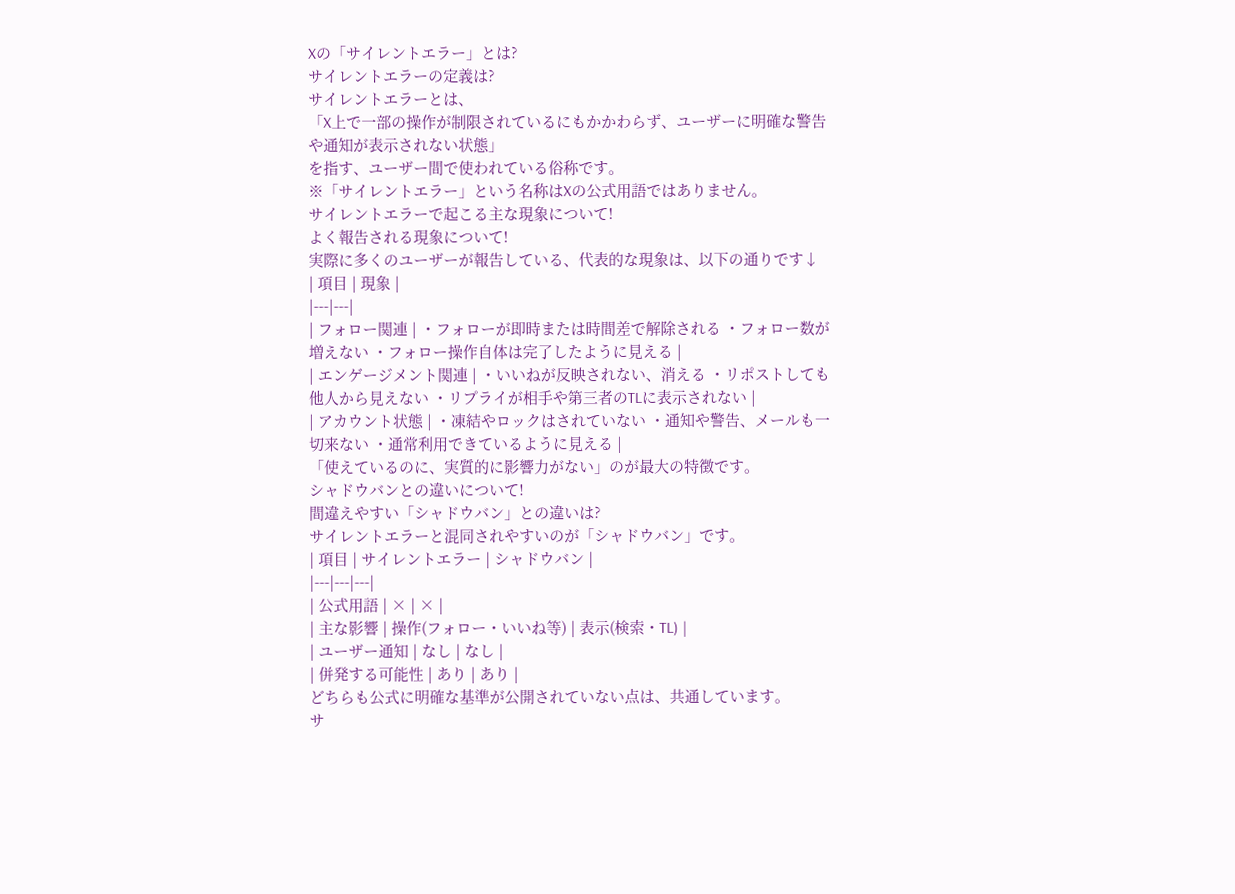Xの「サイレントエラー」とは?
サイレントエラーの定義は?
サイレントエラーとは、
「X上で一部の操作が制限されているにもかかわらず、ユーザーに明確な警告や通知が表示されない状態」
を指す、ユーザー間で使われている俗称です。
※「サイレントエラー」という名称はXの公式用語ではありません。
サイレントエラーで起こる主な現象について!
よく報告される現象について!
実際に多くのユーザーが報告している、代表的な現象は、以下の通りです↓
| 項目 | 現象 |
|---|---|
| フォロー関連 | ・フォローが即時または時間差で解除される ・フォロー数が増えない ・フォロー操作自体は完了したように見える |
| エンゲージメント関連 | ・いいねが反映されない、消える ・リポストしても他人から見えない ・リプライが相手や第三者のTLに表示されない |
| アカウント状態 | ・凍結やロックはされていない ・通知や警告、メールも一切来ない ・通常利用できているように見える |
「使えているのに、実質的に影響力がない」のが最大の特徴です。
シャドウバンとの違いについて!
間違えやすい「シャドウバン」との違いは?
サイレントエラーと混同されやすいのが「シャドウバン」です。
| 項目 | サイレントエラー | シャドウバン |
|---|---|---|
| 公式用語 | × | × |
| 主な影響 | 操作(フォロー・いいね等) | 表示(検索・TL) |
| ユーザー通知 | なし | なし |
| 併発する可能性 | あり | あり |
どちらも公式に明確な基準が公開されていない点は、共通しています。
サ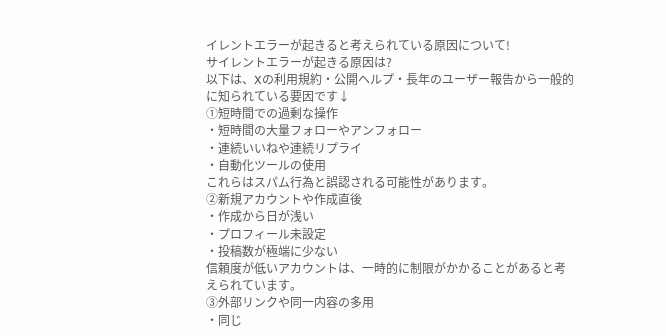イレントエラーが起きると考えられている原因について!
サイレントエラーが起きる原因は?
以下は、Xの利用規約・公開ヘルプ・長年のユーザー報告から一般的に知られている要因です↓
①短時間での過剰な操作
・短時間の大量フォローやアンフォロー
・連続いいねや連続リプライ
・自動化ツールの使用
これらはスパム行為と誤認される可能性があります。
②新規アカウントや作成直後
・作成から日が浅い
・プロフィール未設定
・投稿数が極端に少ない
信頼度が低いアカウントは、一時的に制限がかかることがあると考えられています。
③外部リンクや同一内容の多用
・同じ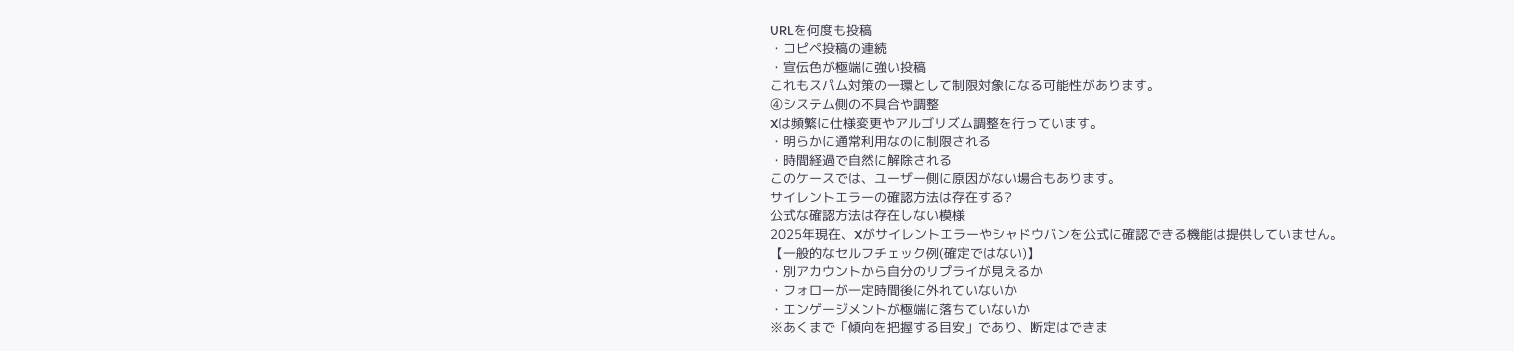URLを何度も投稿
・コピペ投稿の連続
・宣伝色が極端に強い投稿
これもスパム対策の一環として制限対象になる可能性があります。
④システム側の不具合や調整
Xは頻繁に仕様変更やアルゴリズム調整を行っています。
・明らかに通常利用なのに制限される
・時間経過で自然に解除される
このケースでは、ユーザー側に原因がない場合もあります。
サイレントエラーの確認方法は存在する?
公式な確認方法は存在しない模様
2025年現在、Xがサイレントエラーやシャドウバンを公式に確認できる機能は提供していません。
【一般的なセルフチェック例(確定ではない)】
・別アカウントから自分のリプライが見えるか
・フォローが一定時間後に外れていないか
・エンゲージメントが極端に落ちていないか
※あくまで「傾向を把握する目安」であり、断定はできま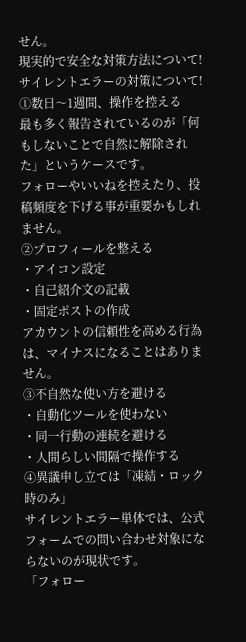せん。
現実的で安全な対策方法について!
サイレントエラーの対策について!
①数日〜1週間、操作を控える
最も多く報告されているのが「何もしないことで自然に解除された」というケースです。
フォローやいいねを控えたり、投稿頻度を下げる事が重要かもしれません。
②プロフィールを整える
・アイコン設定
・自己紹介文の記載
・固定ポストの作成
アカウントの信頼性を高める行為は、マイナスになることはありません。
③不自然な使い方を避ける
・自動化ツールを使わない
・同一行動の連続を避ける
・人間らしい間隔で操作する
④異議申し立ては「凍結・ロック時のみ」
サイレントエラー単体では、公式フォームでの問い合わせ対象にならないのが現状です。
「フォロー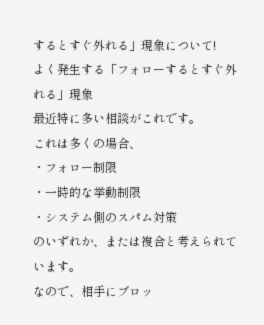するとすぐ外れる」現象について!
よく発生する「フォローするとすぐ外れる」現象
最近特に多い相談がこれです。
これは多くの場合、
・フォロー制限
・一時的な挙動制限
・システム側のスパム対策
のいずれか、または複合と考えられています。
なので、相手にブロッ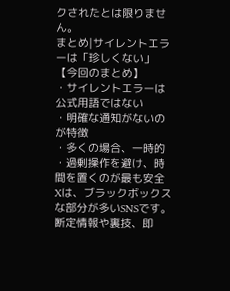クされたとは限りません。
まとめ|サイレントエラーは「珍しくない」
【今回のまとめ】
・サイレントエラーは公式用語ではない
・明確な通知がないのが特徴
・多くの場合、一時的
・過剰操作を避け、時間を置くのが最も安全
Xは、ブラックボックスな部分が多いSNSです。
断定情報や裏技、即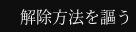解除方法を謳う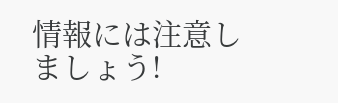情報には注意しましょう!